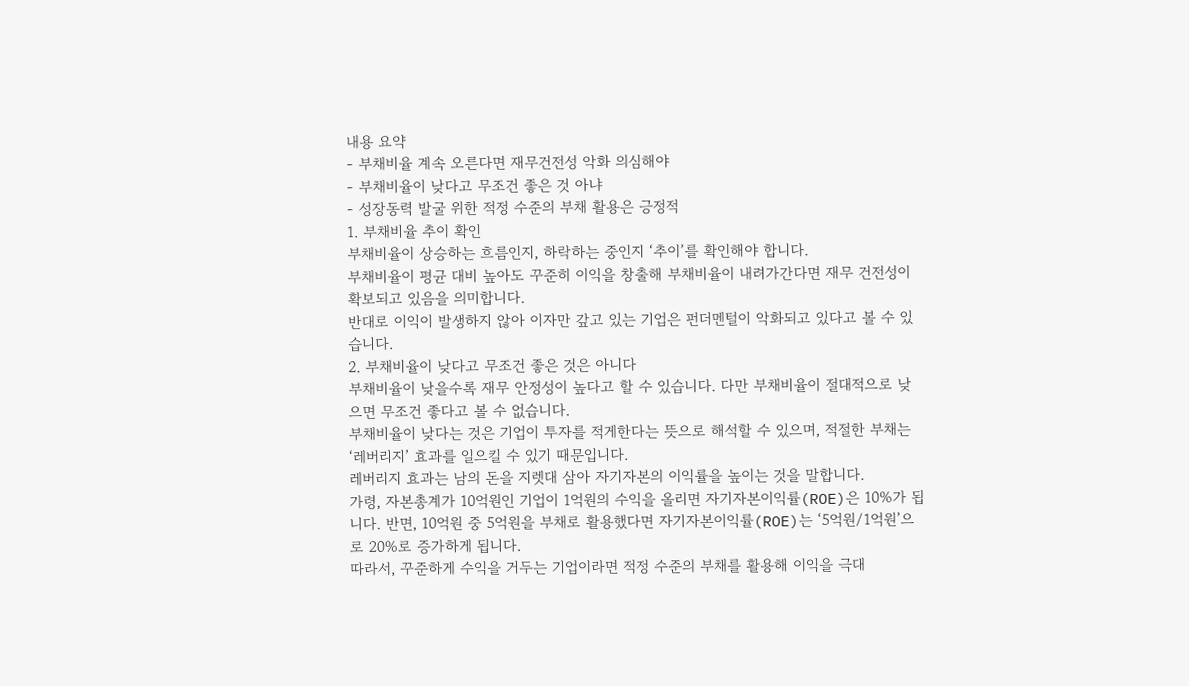내용 요약
- 부채비율 계속 오른다면 재무건전성 악화 의심해야
- 부채비율이 낮다고 무조건 좋은 것 아냐
- 성장동력 발굴 위한 적정 수준의 부채 활용은 긍정적
1. 부채비율 추이 확인
부채비율이 상승하는 흐름인지, 하락하는 중인지 ‘추이’를 확인해야 합니다.
부채비율이 평균 대비 높아도 꾸준히 이익을 창출해 부채비율이 내려가간다면 재무 건전성이 확보되고 있음을 의미합니다.
반대로 이익이 발생하지 않아 이자만 갚고 있는 기업은 펀더멘털이 악화되고 있다고 볼 수 있습니다.
2. 부채비율이 낮다고 무조건 좋은 것은 아니다
부채비율이 낮을수록 재무 안정성이 높다고 할 수 있습니다. 다만 부채비율이 절대적으로 낮으면 무조건 좋다고 볼 수 없습니다.
부채비율이 낮다는 것은 기업이 투자를 적게한다는 뜻으로 해석할 수 있으며, 적절한 부채는 ‘레버리지’ 효과를 일으킬 수 있기 때문입니다.
레버리지 효과는 남의 돈을 지렛대 삼아 자기자본의 이익률을 높이는 것을 말합니다.
가령, 자본총계가 10억원인 기업이 1억원의 수익을 올리면 자기자본이익률(ROE)은 10%가 됩니다. 반면, 10억원 중 5억원을 부채로 활용했다면 자기자본이익률(ROE)는 ‘5억원/1억원’으로 20%로 증가하게 됩니다.
따라서, 꾸준하게 수익을 거두는 기업이라면 적정 수준의 부채를 활용해 이익을 극대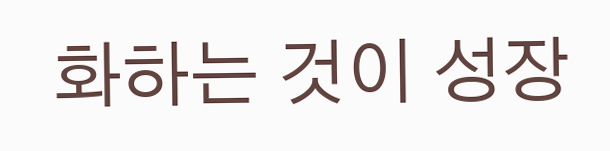화하는 것이 성장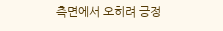측면에서 오히려 긍정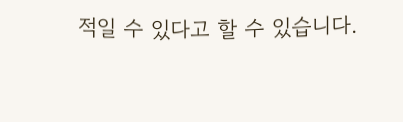적일 수 있다고 할 수 있습니다.